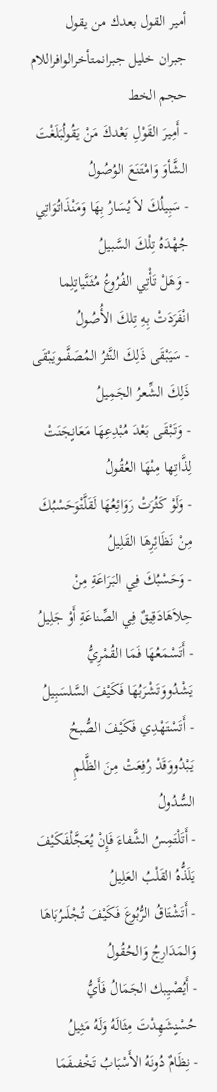أمير القول بعدك من يقول
جبران خليل جبرانمتأخرالوافراللام
حجم الخط
- أَمِيرَ القَوْلِ بَعْدكَ مَنْ يَقُولُبَلَغْتَ الشَّأوَ وَامْتَنَعَ الوُصُولُ
- سَبِيلُكَ لاَ يُسَارُ بِهَا وَمَنْذَاتُوَاتِي جُهْدَهُ تِلْكَ السَّبيلُ
- وَهَلْ تَأْتِي الفُرُوعُ مُثَنَّياتٍلِما انْفَرَدَتْ بِهِ تِلكَ الأُصُولُ
- سَيَبْقَى ذَلِكَ النَّثرُ المُصَفَّىويَبْقَى ذَلِكَ الشِّعرُ الجَمِيلُ
- وَتَبْقَى بَعْدَ مُبْدِعِهَا مَعَانٍجَنَتْ لِذَّاتِها مِنْهَا العُقُولُ
- وَلَوْ كَثُرَتْ رَوَائِعُهَا لَقَلَّتْوَحَسْبُكَ مِنْ نَظَائِرِهَا القَلِيلُ
- وَحَسْبُكَ فِي البَرَاعَةِ مِنْ حِلاَهَادَقِيقٌ فِي الصِّناعَةِ أَوْ جَلِيلُ
- أَتَسْمَعُهَا فَمَا القُمْرِيُّ يَشْدُووَتَشْرَبُهَا فَكَيْفَ السَّلسَبِيلُ
- أَتَسْتَهْدِي فَكَيْفَ الصُّبحُ يَبْدُووَقَدْ رُفِعَتْ مِنَ الظَّلمِ السُّدُولُ
- أَتَلْتَمِسُ الشَّفاءَ فَإِنْ يُعَجَّلْفَكَيْفَ يَلَذُّهُ القَلْبُ العَلِيلُ
- أَتَشْتَاقُ الرُّبُوعَ فَكَيْفَ تُجْلَىرُبَاهَا وَالمَدَارِجُ وَالحُقُولُ
- أَيُصْيِبك الجَمَالُ فَأَيُّ حُسْنٍشَهِدْتَ مِثَالَهُ وَلَهُ مَثِيلُ
- نِظَامٌ دُونَهُ الأَسْبَابُ تَخْفىفَمَا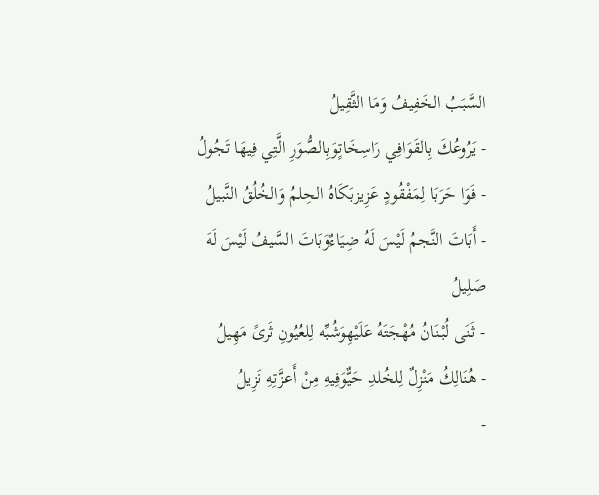السَّبَبُ الخَفِيفُ وَمَا الثَّقِيلُ
- يَرُوعُكَ بِالقَوَافِي رَاسِخَاتٍوَبِالصُّوَرِ الَّتِي فِيهَا تَجُولُ
- فَوَا حَرَبَا لِمَفْقُودٍ عَزِيزبَكَاهُ الحِلمُ وَالخُلُقُ النَّبيلُ
- أَبَاتَ النَّجمُ لَيْسَ لَهُ ضِيَاءٌوَبَاتَ السَّيفُ لَيْسَ لَهَ صَلِيلُ
- ثَنَى لُبْنَانُ مُهْجَتَهُ عَلَيْهِوَشُبِّه لِلعُيُونِ ثَرىً مَهِيلُ
- هُنَالِكُ مَنْزِلٌ لِلخُلدِ حَيٌّوَفِيهِ مِنْ أَعزَّتِهِ نَزِيلُ
-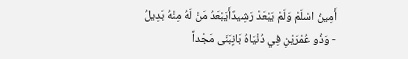أَمِينُ اسْلَمْ وَلَمْ يَبْعَدْ رَشِيدٌأَيَبْعَدُ مَنْ لَهُ مِنْهُ بَدِيلُ
- وَذُو عُمْرَيْنِ فِي دُنْيَاهُ بَانٍبَنَى مَجْداً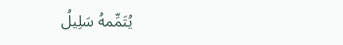يُتَمِّمهُ سَلِيلُ